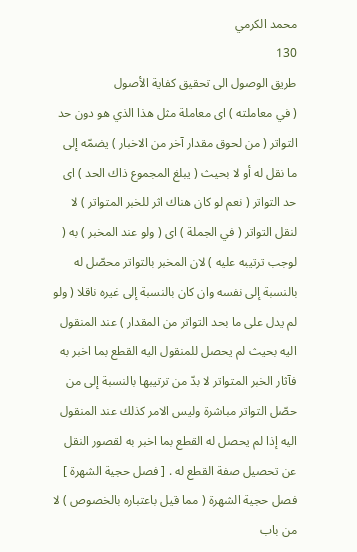محمد الكرمي
130
طريق الوصول الى تحقيق كفاية الأصول
( في معاملته ) اى معاملة مثل هذا الذي هو دون حد التواتر ( من لحوق مقدار آخر من الاخبار ) يضمّه إلى ما نقل له أو لا بحيث ( يبلغ المجموع ذاك الحد ) اى حد التواتر ( نعم لو كان هناك اثر للخبر المتواتر ) لا لنقل التواتر ( في الجملة ) اى ( ولو عند المخبر ) به ( لوجب ترتيبه عليه ) لان المخبر بالتواتر محصّل له بالنسبة إلى نفسه وان كان بالنسبة إلى غيره ناقلا ( ولو لم يدل على ما بحد التواتر من المقدار ) عند المنقول اليه بحيث لم يحصل للمنقول اليه القطع بما اخبر به فآثار الخبر المتواتر لا بدّ من ترتيبها بالنسبة إلى من حصّل التواتر مباشرة وليس الامر كذلك عند المنقول اليه إذا لم يحصل له القطع بما اخبر به لقصور النقل عن تحصيل صفة القطع له . [ فصل حجية الشهرة ] فصل حجية الشهرة ( مما قيل باعتباره بالخصوص ) لا من باب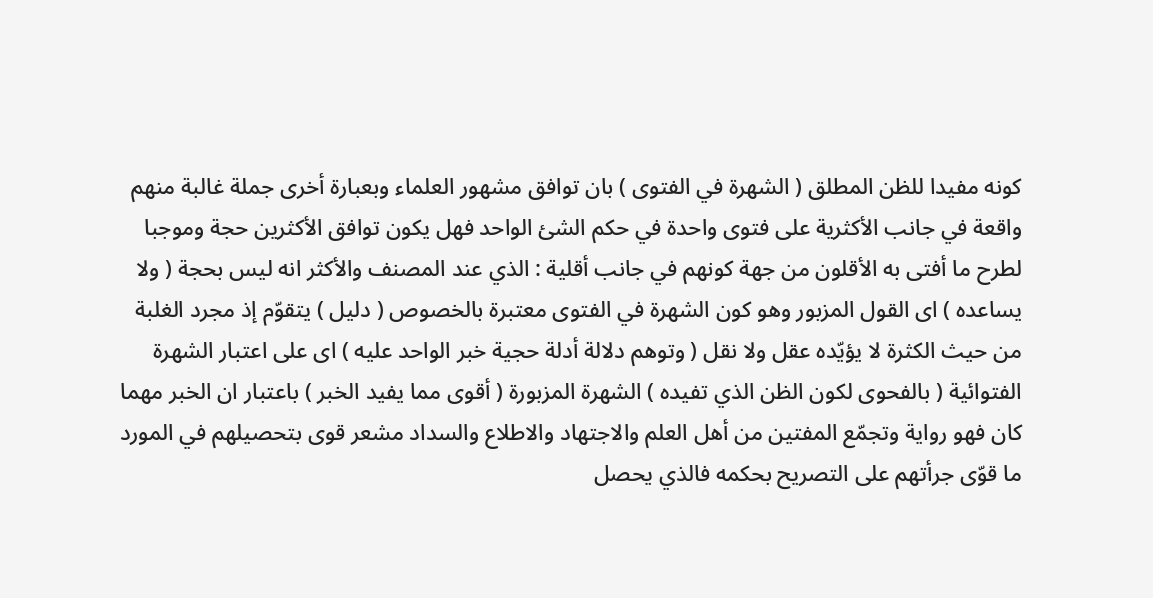كونه مفيدا للظن المطلق ( الشهرة في الفتوى ) بان توافق مشهور العلماء وبعبارة أخرى جملة غالبة منهم واقعة في جانب الأكثرية على فتوى واحدة في حكم الشئ الواحد فهل يكون توافق الأكثرين حجة وموجبا لطرح ما أفتى به الأقلون من جهة كونهم في جانب أقلية : الذي عند المصنف والأكثر انه ليس بحجة ( ولا يساعده ) اى القول المزبور وهو كون الشهرة في الفتوى معتبرة بالخصوص ( دليل ) يتقوّم إذ مجرد الغلبة من حيث الكثرة لا يؤيّده عقل ولا نقل ( وتوهم دلالة أدلة حجية خبر الواحد عليه ) اى على اعتبار الشهرة الفتوائية ( بالفحوى لكون الظن الذي تفيده ) الشهرة المزبورة ( أقوى مما يفيد الخبر ) باعتبار ان الخبر مهما كان فهو رواية وتجمّع المفتين من أهل العلم والاجتهاد والاطلاع والسداد مشعر قوى بتحصيلهم في المورد ما قوّى جرأتهم على التصريح بحكمه فالذي يحصل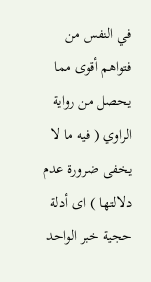في النفس من فتواهم أقوى مما يحصل من رواية الراوي ( فيه ما لا يخفى ضرورة عدم دلالتها ) اى أدلة حجية خبر الواحد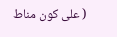( على كون مناط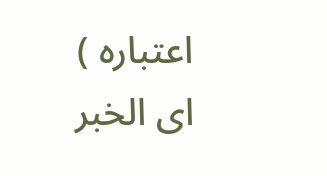اعتباره ) اى الخبر